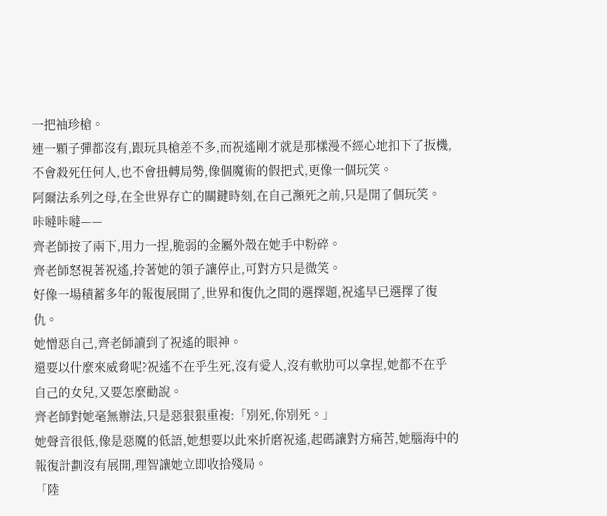一把袖珍槍。
連一顆子彈都沒有,跟玩具槍差不多,而祝遙剛才就是那樣漫不經心地扣下了扳機,不會殺死任何人,也不會扭轉局勢,像個魔術的假把式,更像一個玩笑。
阿爾法系列之母,在全世界存亡的關鍵時刻,在自己瀕死之前,只是開了個玩笑。
咔噠咔噠——
齊老師按了兩下,用力一捏,脆弱的金屬外殼在她手中粉碎。
齊老師怒視著祝遙,拎著她的領子讓停止,可對方只是微笑。
好像一場積蓄多年的報復展開了,世界和復仇之間的選擇題,祝遙早已選擇了復仇。
她憎惡自己,齊老師讀到了祝遙的眼神。
還要以什麼來威脅呢?祝遙不在乎生死,沒有愛人,沒有軟肋可以拿捏,她都不在乎自己的女兒,又要怎麼勸說。
齊老師對她毫無辦法,只是惡狠狠重複:「別死,你別死。」
她聲音很低,像是惡魔的低語,她想要以此來折磨祝遙,起碼讓對方痛苦,她腦海中的報復計劃沒有展開,理智讓她立即收拾殘局。
「陸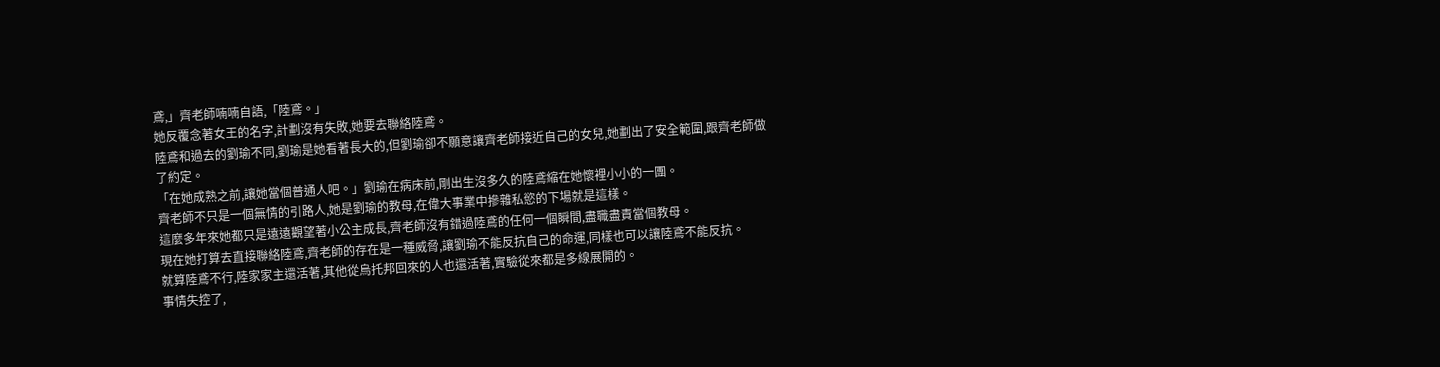鳶,」齊老師喃喃自語,「陸鳶。」
她反覆念著女王的名字,計劃沒有失敗,她要去聯絡陸鳶。
陸鳶和過去的劉瑜不同,劉瑜是她看著長大的,但劉瑜卻不願意讓齊老師接近自己的女兒,她劃出了安全範圍,跟齊老師做了約定。
「在她成熟之前,讓她當個普通人吧。」劉瑜在病床前,剛出生沒多久的陸鳶縮在她懷裡小小的一團。
齊老師不只是一個無情的引路人,她是劉瑜的教母,在偉大事業中摻雜私慾的下場就是這樣。
這麼多年來她都只是遠遠觀望著小公主成長,齊老師沒有錯過陸鳶的任何一個瞬間,盡職盡責當個教母。
現在她打算去直接聯絡陸鳶,齊老師的存在是一種威脅,讓劉瑜不能反抗自己的命運,同樣也可以讓陸鳶不能反抗。
就算陸鳶不行,陸家家主還活著,其他從烏托邦回來的人也還活著,實驗從來都是多線展開的。
事情失控了,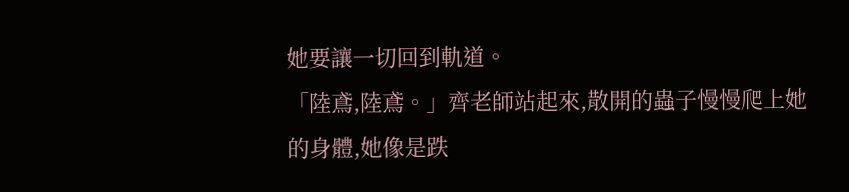她要讓一切回到軌道。
「陸鳶,陸鳶。」齊老師站起來,散開的蟲子慢慢爬上她的身體,她像是跌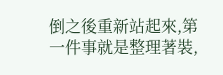倒之後重新站起來,第一件事就是整理著裝,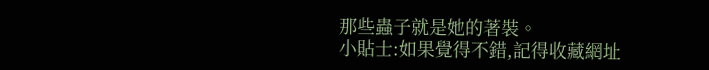那些蟲子就是她的著裝。
小貼士:如果覺得不錯,記得收藏網址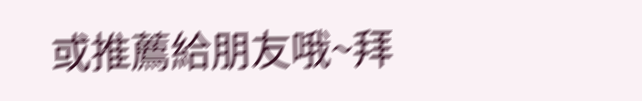或推薦給朋友哦~拜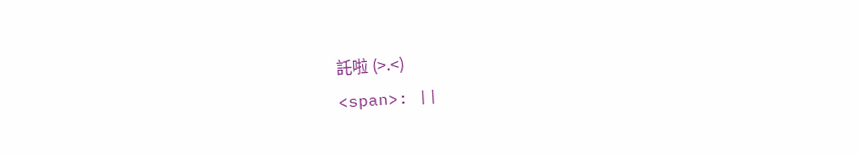託啦 (>.<)
<span>: ||